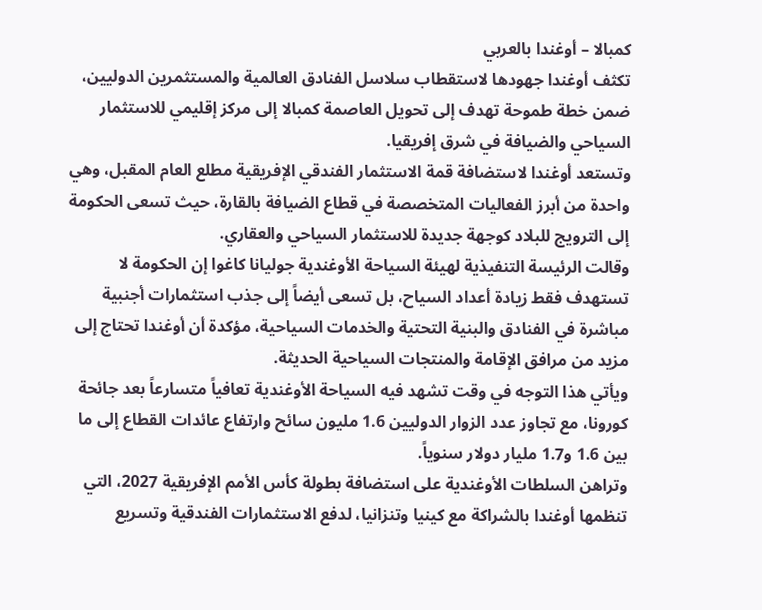كمبالا – أوغندا بالعربي
تكثف أوغندا جهودها لاستقطاب سلاسل الفنادق العالمية والمستثمرين الدوليين، ضمن خطة طموحة تهدف إلى تحويل العاصمة كمبالا إلى مركز إقليمي للاستثمار السياحي والضيافة في شرق إفريقيا.
وتستعد أوغندا لاستضافة قمة الاستثمار الفندقي الإفريقية مطلع العام المقبل، وهي واحدة من أبرز الفعاليات المتخصصة في قطاع الضيافة بالقارة، حيث تسعى الحكومة إلى الترويج للبلاد كوجهة جديدة للاستثمار السياحي والعقاري.
وقالت الرئيسة التنفيذية لهيئة السياحة الأوغندية جوليانا كاغوا إن الحكومة لا تستهدف فقط زيادة أعداد السياح، بل تسعى أيضاً إلى جذب استثمارات أجنبية مباشرة في الفنادق والبنية التحتية والخدمات السياحية، مؤكدة أن أوغندا تحتاج إلى مزيد من مرافق الإقامة والمنتجات السياحية الحديثة.
ويأتي هذا التوجه في وقت تشهد فيه السياحة الأوغندية تعافياً متسارعاً بعد جائحة كورونا، مع تجاوز عدد الزوار الدوليين 1.6 مليون سائح وارتفاع عائدات القطاع إلى ما بين 1.6 و1.7 مليار دولار سنوياً.
وتراهن السلطات الأوغندية على استضافة بطولة كأس الأمم الإفريقية 2027، التي تنظمها أوغندا بالشراكة مع كينيا وتنزانيا، لدفع الاستثمارات الفندقية وتسريع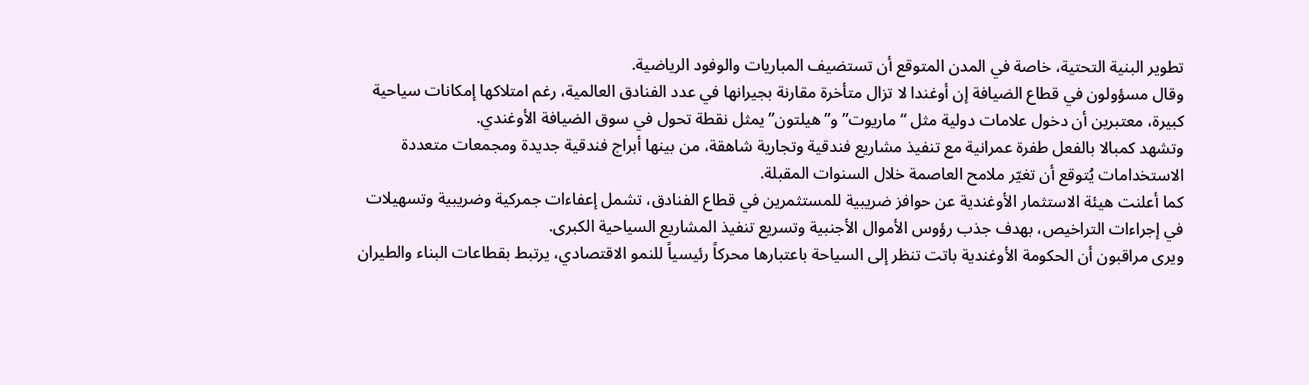تطوير البنية التحتية، خاصة في المدن المتوقع أن تستضيف المباريات والوفود الرياضية.
وقال مسؤولون في قطاع الضيافة إن أوغندا لا تزال متأخرة مقارنة بجيرانها في عدد الفنادق العالمية، رغم امتلاكها إمكانات سياحية كبيرة، معتبرين أن دخول علامات دولية مثل “ماريوت” و”هيلتون” يمثل نقطة تحول في سوق الضيافة الأوغندي.
وتشهد كمبالا بالفعل طفرة عمرانية مع تنفيذ مشاريع فندقية وتجارية شاهقة، من بينها أبراج فندقية جديدة ومجمعات متعددة الاستخدامات يُتوقع أن تغيّر ملامح العاصمة خلال السنوات المقبلة.
كما أعلنت هيئة الاستثمار الأوغندية عن حوافز ضريبية للمستثمرين في قطاع الفنادق، تشمل إعفاءات جمركية وضريبية وتسهيلات في إجراءات التراخيص، بهدف جذب رؤوس الأموال الأجنبية وتسريع تنفيذ المشاريع السياحية الكبرى.
ويرى مراقبون أن الحكومة الأوغندية باتت تنظر إلى السياحة باعتبارها محركاً رئيسياً للنمو الاقتصادي، يرتبط بقطاعات البناء والطيران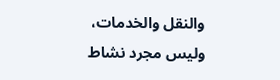والنقل والخدمات، وليس مجرد نشاط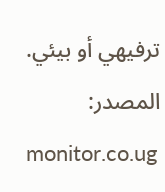ترفيهي أو بيئي.
المصدر:
monitor.co.ug